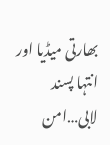بھارتی میڈیا اور انتہا پسند لابی…امن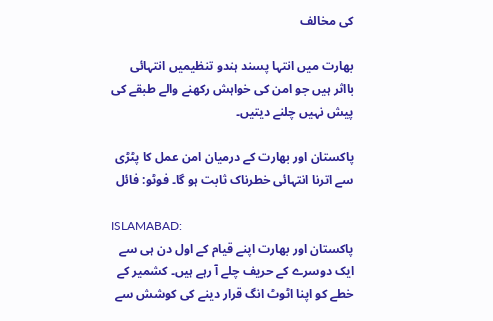کی مخالف

بھارت میں انتہا پسند ہندو تنظیمیں انتہائی بااثر ہیں جو امن کی خواہش رکھنے والے طبقے کی پیش نہیں چلنے دیتیں۔

پاکستان اور بھارت کے درمیان امن عمل کا پٹڑی سے اترنا انتہائی خطرناک ثابت ہو گا۔ فوٹو: فائل

ISLAMABAD:
پاکستان اور بھارت اپنے قیام کے اول دن ہی سے ایک دوسرے کے حریف چلے آ رہے ہیں۔ کشمیر کے خطے کو اپنا اٹوٹ انگ قرار دینے کی کوشش سے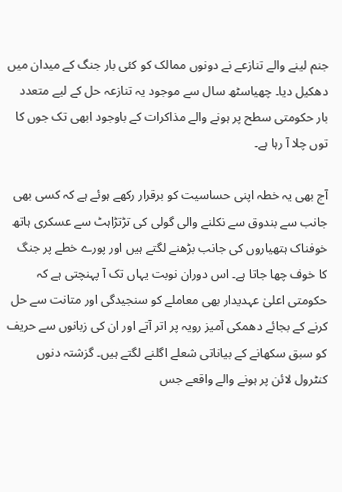جنم لینے والے تنازعے نے دونوں ممالک کو کئی بار جنگ کے میدان میں دھکیل دیا۔ چھیاسٹھ سال سے موجود یہ تنازعہ حل کے لیے متعدد بار حکومتی سطح پر ہونے والے مذاکرات کے باوجود ابھی تک جوں کا توں چلا آ رہا ہے۔

آج بھی یہ خطہ اپنی حساسیت کو برقرار رکھے ہوئے ہے کہ کسی بھی جانب سے بندوق سے نکلنے والی گولی کی تڑتڑاہٹ سے عسکری ہاتھ خوفناک ہتھیاروں کی جانب بڑھنے لگتے ہیں اور پورے خطے پر جنگ کا خوف چھا جاتا ہے۔ اس دوران نوبت یہاں تک آ پہنچتی ہے کہ حکومتی اعلیٰ عہدیدار بھی معاملے کو سنجیدگی اور متانت سے حل کرنے کے بجائے دھمکی آمیز رویہ پر اتر آتے اور ان کی زبانوں سے حریف کو سبق سکھانے کے بیاناتی شعلے اگلنے لگتے ہیں۔ گزشتہ دنوں کنٹرول لائن پر ہونے والے واقعے جس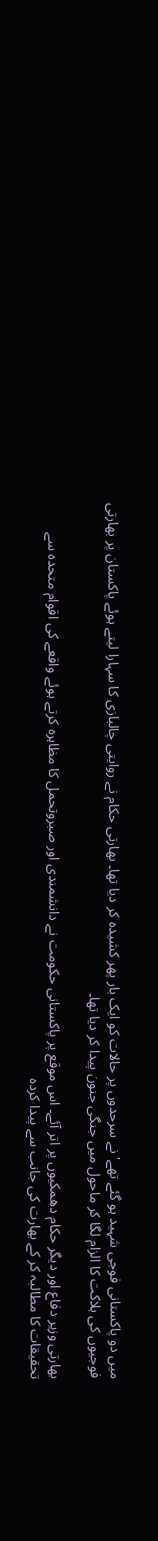میں دو پاکستانی فوجی شہید ہو گئے تھے' نے سرحدوں پر حالات کو ایک بار پھر کشیدہ کر دیا تھا۔ بھارتی حکام نے روایتی چالبازی کا سہارا لیتے ہوئے پاکستان پر بھارتی فوجیوں کی ہلاکت کا الزام لگا کر ماحول میں جنگی جنون پیدا کر دیا تھا۔

بھارتی وزیر دفاع اور دیگر حکام دھمکیوں پر اتر آئے۔ اس موقع پر پاکستانی حکومت نے دانشمندی اور صبروتحمل کا مظاہرہ کرتے ہوئے واقعے کی اقوام متحدہ سے تحقیقات کا مطالبہ کر کے بھارت کی جانب سے پیدا کردہ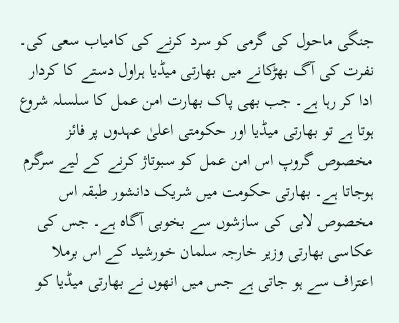جنگی ماحول کی گرمی کو سرد کرنے کی کامیاب سعی کی۔ نفرت کی آگ بھڑکانے میں بھارتی میڈیا ہراول دستے کا کردار ادا کر رہا ہے۔ جب بھی پاک بھارت امن عمل کا سلسلہ شروع ہوتا ہے تو بھارتی میڈیا اور حکومتی اعلیٰ عہدوں پر فائز مخصوص گروپ اس امن عمل کو سبوتاژ کرنے کے لیے سرگرم ہوجاتا ہے۔ بھارتی حکومت میں شریک دانشور طبقہ اس مخصوص لابی کی سازشوں سے بخوبی آگاہ ہے۔ جس کی عکاسی بھارتی وزیر خارجہ سلمان خورشید کے اس برملا اعتراف سے ہو جاتی ہے جس میں انھوں نے بھارتی میڈیا کو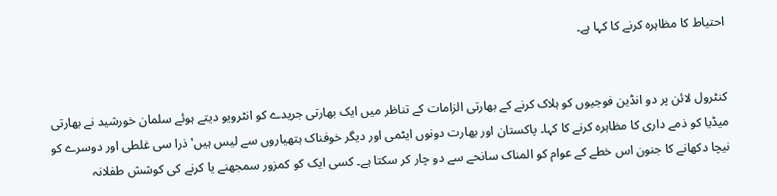احتیاط کا مظاہرہ کرنے کا کہا ہے۔


کنٹرول لائن پر دو انڈین فوجیوں کو ہلاک کرنے کے بھارتی الزامات کے تناظر میں ایک بھارتی جریدے کو انٹرویو دیتے ہوئے سلمان خورشید نے بھارتی میڈیا کو ذمے داری کا مظاہرہ کرنے کا کہا۔ پاکستان اور بھارت دونوں ایٹمی اور دیگر خوفناک ہتھیاروں سے لیس ہیں' ذرا سی غلطی اور دوسرے کو نیچا دکھانے کا جنون اس خطے کے عوام کو المناک سانحے سے دو چار کر سکتا ہے۔ کسی ایک کو کمزور سمجھنے یا کرنے کی کوشش طفلانہ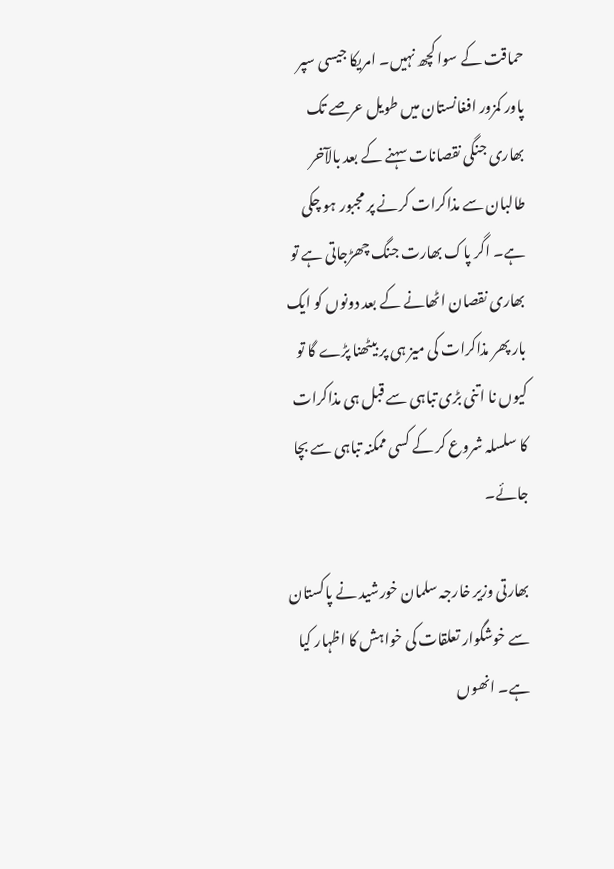حماقت کے سوا کچھ نہیں۔ امریکا جیسی سپر پاور کمزور افغانستان میں طویل عرصے تک بھاری جنگی نقصانات سہنے کے بعد بالآخر طالبان سے مذاکرات کرنے پر مجبور ہو چکی ہے۔ اگر پاک بھارت جنگ چھڑجاتی ہے تو بھاری نقصان اٹھانے کے بعد دونوں کو ایک بار پھر مذاکرات کی میز ہی پر بیٹھنا پڑے گا تو کیوں نا اتنی بڑی تباہی سے قبل ہی مذاکرات کا سلسلہ شروع کر کے کسی ممکنہ تباہی سے بچا جائے۔

بھارتی وزیر خارجہ سلمان خورشید نے پاکستان سے خوشگوار تعلقات کی خواہش کا اظہار کیا ہے۔ انھوں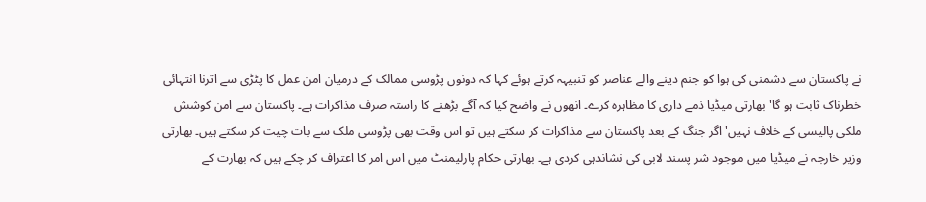نے پاکستان سے دشمنی کی ہوا کو جنم دینے والے عناصر کو تنبیہہ کرتے ہوئے کہا کہ دونوں پڑوسی ممالک کے درمیان امن عمل کا پٹڑی سے اترنا انتہائی خطرناک ثابت ہو گا' بھارتی میڈیا ذمے داری کا مظاہرہ کرے۔ انھوں نے واضح کیا کہ آگے بڑھنے کا راستہ صرف مذاکرات ہے۔ پاکستان سے امن کوشش ملکی پالیسی کے خلاف نہیں' اگر جنگ کے بعد پاکستان سے مذاکرات کر سکتے ہیں تو اس وقت بھی پڑوسی ملک سے بات چیت کر سکتے ہیں۔ بھارتی وزیر خارجہ نے میڈیا میں موجود شر پسند لابی کی نشاندہی کردی ہے۔ بھارتی حکام پارلیمنٹ میں اس امر کا اعتراف کر چکے ہیں کہ بھارت کے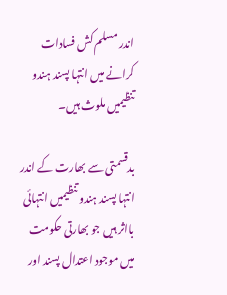اندر مسلم کش فسادات کرانے میں انتہا پسند ہندو تنظیمیں ملوث ہیں۔

بدقسمتی سے بھارت کے اندر انتہا پسند ہندو تنظیمیں انتہائی بااثر ہیں جو بھارتی حکومت میں موجود اعتدال پسند اور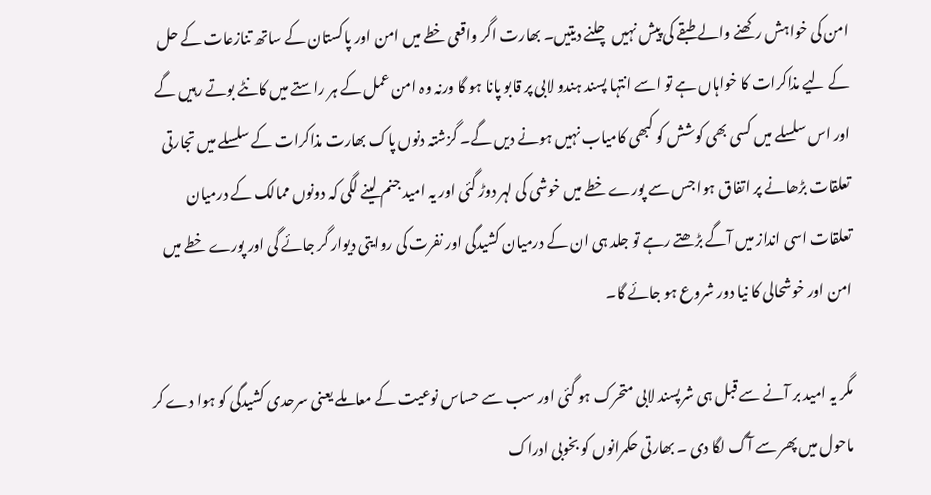امن کی خواہش رکھنے والے طبقے کی پیش نہیں چلنے دیتیں۔ بھارت اگر واقعی خطے میں امن اور پاکستان کے ساتھ تنازعات کے حل کے لیے مذاکرات کا خواہاں ہے تو اسے انتہا پسند ہندو لابی پر قابو پانا ہو گا ورنہ وہ امن عمل کے ہر راستے میں کانٹے بوتے رہیں گے اور اس سلسلے میں کسی بھی کوشش کو کبھی کامیاب نہیں ہونے دیں گے۔ گزشتہ دنوں پاک بھارت مذاکرات کے سلسلے میں تجارتی تعلقات بڑھانے پر اتفاق ہوا جس سے پورے خطے میں خوشی کی لہر دوڑ گئی اور یہ امید جنم لینے لگی کہ دونوں ممالک کے درمیان تعلقات اسی انداز میں آگے بڑھتے رہے تو جلد ہی ان کے درمیان کشیدگی اور نفرت کی روایتی دیوار گر جائے گی اور پورے خطے میں امن اور خوشحالی کا نیا دور شروع ہو جائے گا۔

مگر یہ امید بر آنے سے قبل ہی شرپسند لابی متحرک ہو گئی اور سب سے حساس نوعیت کے معاملے یعنی سرحدی کشیدگی کو ہوا دے کر ماحول میں پھر سے آگ لگا دی ۔ بھارتی حکمرانوں کو بخوبی ادراک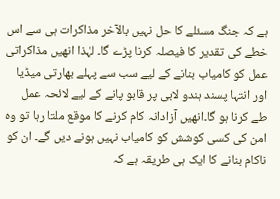ہے کہ جنگ مسئلے کا حل نہیں بالآخر مذاکرات ہی سے اس خطے کی تقدیر کا فیصلہ کرنا پڑے گا۔ لہٰذا انھیں مذاکراتی عمل کو کامیاب بنانے کے لیے سب سے پہلے بھارتی میڈیا اور انتہا پسند ہندو لابی پر قابو پانے کے لیے لائحہ عمل طے کرنا ہو گا۔انھیں آزادانہ کام کرنے کا موقع ملتا رہا تو وہ امن کی کسی کوشش کو کامیاب نہیں ہونے دیں گے۔ ان کو ناکام بنانے کا ایک ہی طریقہ ہے کہ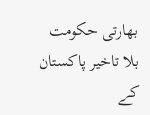بھارتی حکومت بلا تاخیر پاکستان کے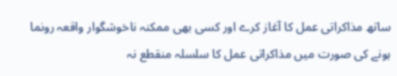ساتھ مذاکراتی عمل کا آغاز کرے اور کسی بھی ممکنہ ناخوشگوار واقعہ رونما ہونے کی صورت میں مذاکراتی عمل کا سلسلہ منقطع نہ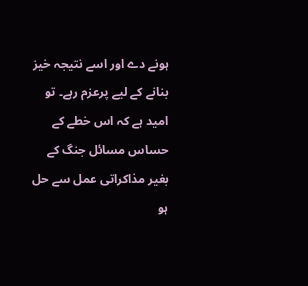ہونے دے اور اسے نتیجہ خیز بنانے کے لیے پرعزم رہے۔ تو امید ہے کہ اس خطے کے حساس مسائل جنگ کے بغیر مذاکراتی عمل سے حل ہو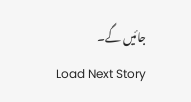جائیں گے۔
Load Next Story